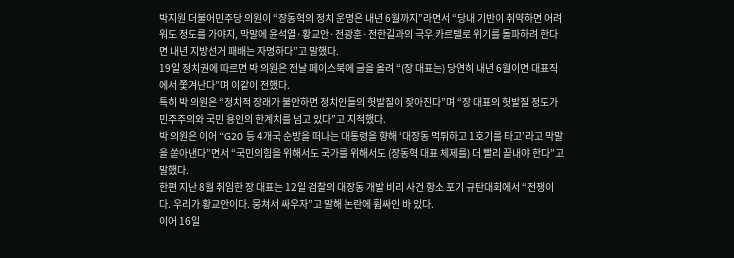박지원 더불어민주당 의원이 “장동혁의 정치 운명은 내년 6월까지”라면서 “당내 기반이 취약하면 어려워도 정도를 가야지, 막말에 윤석열·황교안·전광훈·전한길과의 극우 카르텔로 위기를 돌파하려 한다면 내년 지방선거 패배는 자명하다”고 말했다.
19일 정치권에 따르면 박 의원은 전날 페이스북에 글을 올려 “(장 대표는) 당연히 내년 6월이면 대표직에서 쫓겨난다”며 이같이 전했다.
특히 박 의원은 “정치적 장래가 불안하면 정치인들의 헛발질이 잦아진다”며 “장 대표의 헛발질 정도가 민주주의와 국민 용인의 한계치를 넘고 있다”고 지적했다.
박 의원은 이어 “G20 등 4개국 순방을 떠나는 대통령을 향해 ‘대장동 먹튀하고 1호기를 타고’라고 막말을 쏟아낸다”면서 “국민의힘을 위해서도 국가를 위해서도 (장동혁 대표 체제를) 더 빨리 끝내야 한다”고 말했다.
한편 지난 8월 취임한 장 대표는 12일 검찰의 대장동 개발 비리 사건 항소 포기 규탄대회에서 “전쟁이다. 우리가 황교안이다. 뭉쳐서 싸우자”고 말해 논란에 휩싸인 바 있다.
이어 16일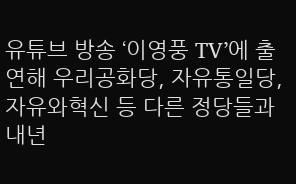유튜브 방송 ‘이영풍 TV’에 출연해 우리공화당, 자유통일당, 자유와혁신 등 다른 정당들과 내년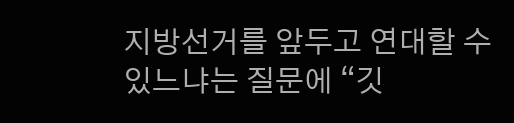지방선거를 앞두고 연대할 수 있느냐는 질문에 “깃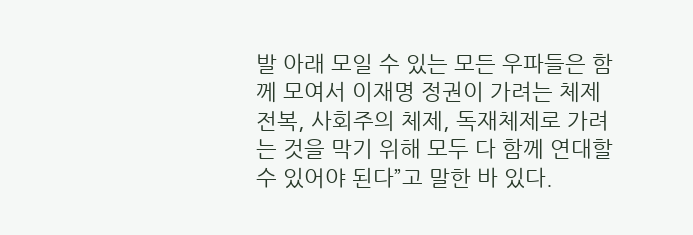발 아래 모일 수 있는 모든 우파들은 함께 모여서 이재명 정권이 가려는 체제전복, 사회주의 체제, 독재체제로 가려는 것을 막기 위해 모두 다 함께 연대할 수 있어야 된다”고 말한 바 있다.